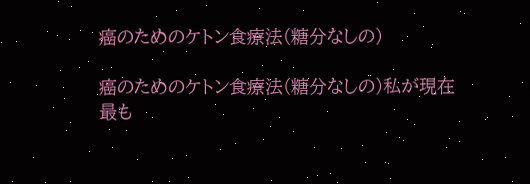癌のためのケトン食療法(糖分なしの)

癌のためのケトン食療法(糖分なしの)私が現在最も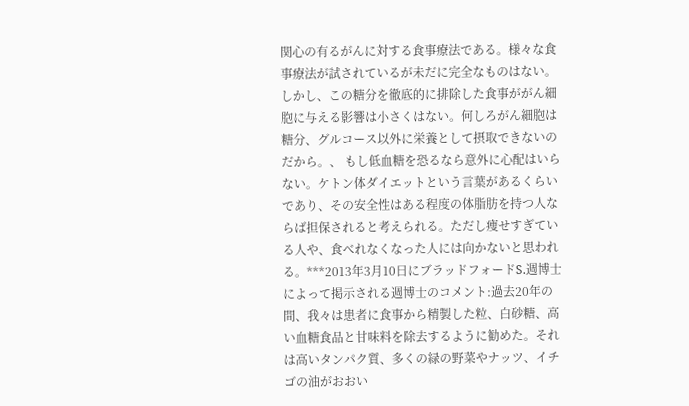関心の有るがんに対する食事療法である。様々な食事療法が試されているが未だに完全なものはない。しかし、この糖分を徹底的に排除した食事ががん細胞に与える影響は小さくはない。何しろがん細胞は糖分、グルコース以外に栄養として摂取できないのだから。、 もし低血糖を恐るなら意外に心配はいらない。ケトン体ダイエットという言葉があるくらいであり、その安全性はある程度の体脂肪を持つ人ならば担保されると考えられる。ただし痩せすぎている人や、食べれなくなった人には向かないと思われる。***2013年3月10日にブラッドフォードS.週博士によって掲示される週博士のコメント:過去20年の間、我々は患者に食事から精製した粒、白砂糖、高い血糖食品と甘味料を除去するように勧めた。それは高いタンパク質、多くの緑の野菜やナッツ、イチゴの油がおおい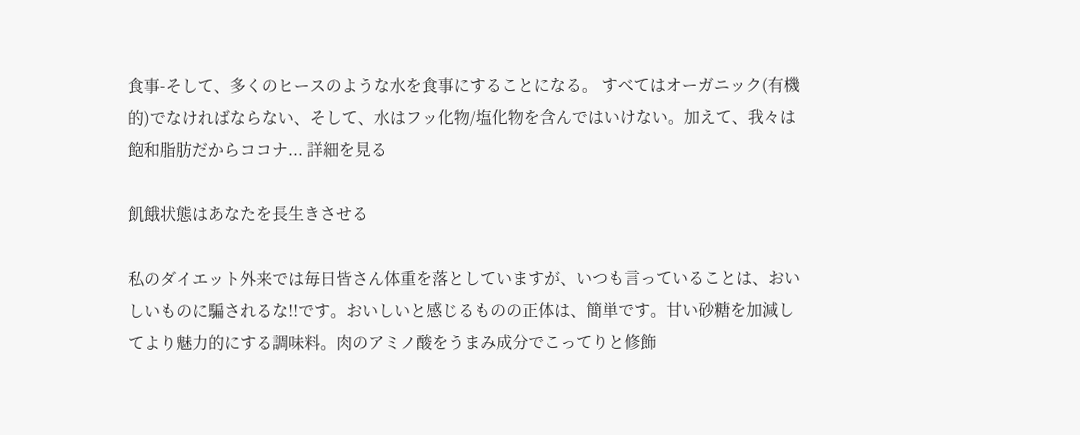食事-そして、多くのヒースのような水を食事にすることになる。 すべてはオーガニック(有機的)でなければならない、そして、水はフッ化物/塩化物を含んではいけない。加えて、我々は飽和脂肪だからココナ... 詳細を見る

飢餓状態はあなたを長生きさせる

私のダイエット外来では毎日皆さん体重を落としていますが、いつも言っていることは、おいしいものに騙されるな!!です。おいしいと感じるものの正体は、簡単です。甘い砂糖を加減してより魅力的にする調味料。肉のアミノ酸をうまみ成分でこってりと修飾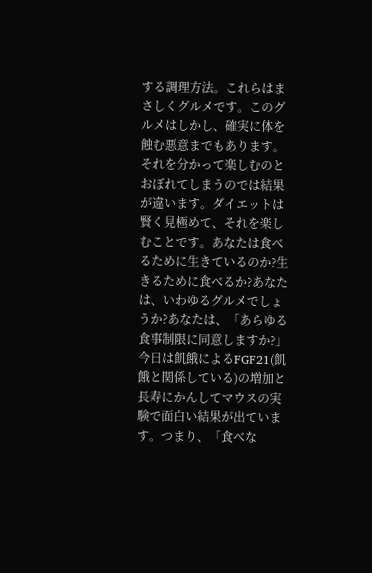する調理方法。これらはまさしくグルメです。このグルメはしかし、確実に体を蝕む悪意までもあります。それを分かって楽しむのとおぼれてしまうのでは結果が違います。ダイエットは賢く見極めて、それを楽しむことです。あなたは食べるために生きているのか?生きるために食べるか?あなたは、いわゆるグルメでしょうか?あなたは、「あらゆる食事制限に同意しますか?」今日は飢餓によるFGF21(飢餓と関係している)の増加と長寿にかんしてマウスの実験で面白い結果が出ています。つまり、「食べな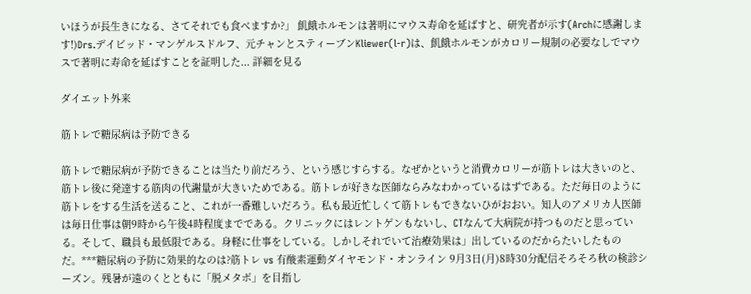いほうが長生きになる、さてそれでも食べますか?」 飢餓ホルモンは著明にマウス寿命を延ばすと、研究者が示す(Archに感謝します!)Drs.デイビッド・マンゲルスドルフ、元チャンとスティーブンKliewer(l-r)は、飢餓ホルモンがカロリー規制の必要なしでマウスで著明に寿命を延ばすことを証明した... 詳細を見る

ダイエット外来

筋トレで糖尿病は予防できる

筋トレで糖尿病が予防できることは当たり前だろう、という感じすらする。なぜかというと消費カロリーが筋トレは大きいのと、筋トレ後に発達する筋肉の代謝量が大きいためである。筋トレが好きな医師ならみなわかっているはずである。ただ毎日のように筋トレをする生活を送ること、これが一番難しいだろう。私も最近忙しくて筋トレもできないひがおおい。知人のアメリカ人医師は毎日仕事は朝9時から午後4時程度までである。クリニックにはレントゲンもないし、CTなんて大病院が持つものだと思っている。そして、職員も最低限である。身軽に仕事をしている。しかしそれでいて治療効果は」出しているのだからたいしたものだ。***糖尿病の予防に効果的なのは?筋トレ vs 有酸素運動ダイヤモンド・オンライン 9月3日(月)8時30分配信そろそろ秋の検診シーズン。残暑が遠のくとともに「脱メタボ」を目指し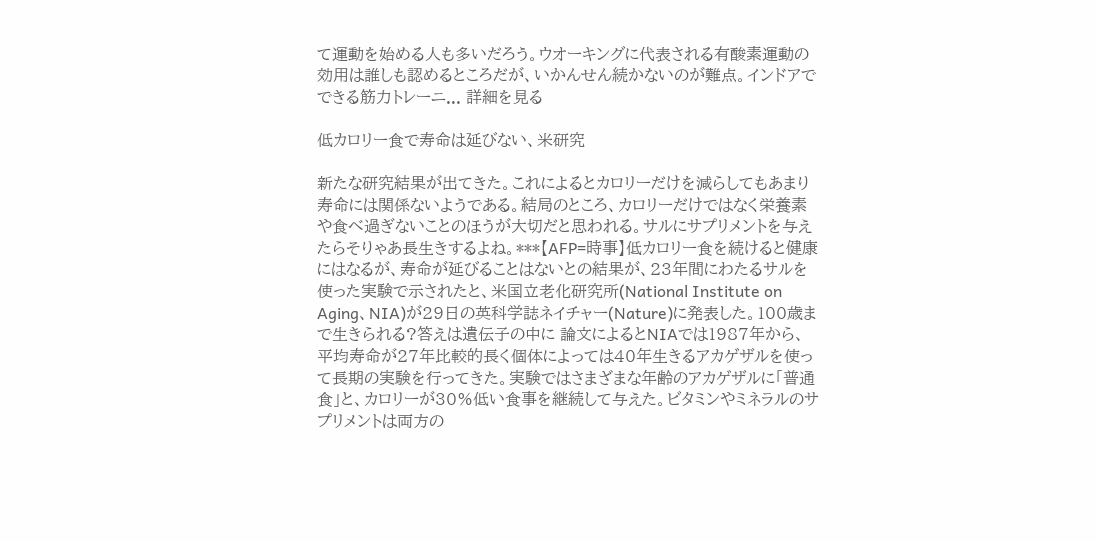て運動を始める人も多いだろう。ウオーキングに代表される有酸素運動の効用は誰しも認めるところだが、いかんせん続かないのが難点。インドアでできる筋力トレーニ... 詳細を見る

低カロリー食で寿命は延びない、米研究

新たな研究結果が出てきた。これによるとカロリーだけを減らしてもあまり寿命には関係ないようである。結局のところ、カロリーだけではなく栄養素や食べ過ぎないことのほうが大切だと思われる。サルにサプリメントを与えたらそりゃあ長生きするよね。***【AFP=時事】低カロリー食を続けると健康にはなるが、寿命が延びることはないとの結果が、23年間にわたるサルを使った実験で示されたと、米国立老化研究所(National Institute on Aging、NIA)が29日の英科学誌ネイチャー(Nature)に発表した。100歳まで生きられる?答えは遺伝子の中に 論文によるとNIAでは1987年から、平均寿命が27年比較的長く個体によっては40年生きるアカゲザルを使って長期の実験を行ってきた。実験ではさまざまな年齢のアカゲザルに「普通食」と、カロリーが30%低い食事を継続して与えた。ビタミンやミネラルのサプリメントは両方の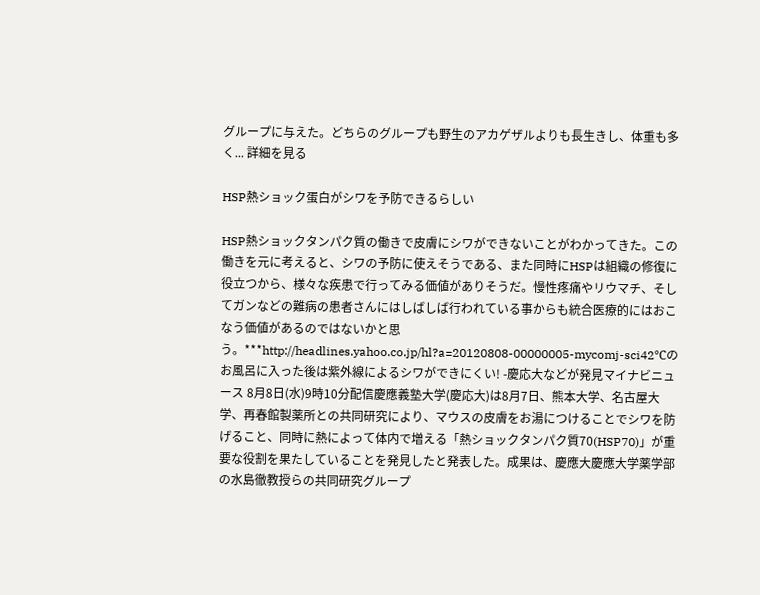グループに与えた。どちらのグループも野生のアカゲザルよりも長生きし、体重も多く... 詳細を見る

HSP熱ショック蛋白がシワを予防できるらしい

HSP熱ショックタンパク質の働きで皮膚にシワができないことがわかってきた。この働きを元に考えると、シワの予防に使えそうである、また同時にHSPは組織の修復に役立つから、様々な疾患で行ってみる価値がありそうだ。慢性疼痛やリウマチ、そしてガンなどの難病の患者さんにはしばしば行われている事からも統合医療的にはおこなう価値があるのではないかと思う。***http://headlines.yahoo.co.jp/hl?a=20120808-00000005-mycomj-sci42℃のお風呂に入った後は紫外線によるシワができにくい! -慶応大などが発見マイナビニュース 8月8日(水)9時10分配信慶應義塾大学(慶応大)は8月7日、熊本大学、名古屋大学、再春館製薬所との共同研究により、マウスの皮膚をお湯につけることでシワを防げること、同時に熱によって体内で増える「熱ショックタンパク質70(HSP70)」が重要な役割を果たしていることを発見したと発表した。成果は、慶應大慶應大学薬学部の水島徹教授らの共同研究グループ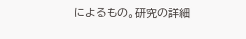によるもの。研究の詳細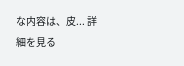な内容は、皮... 詳細を見る